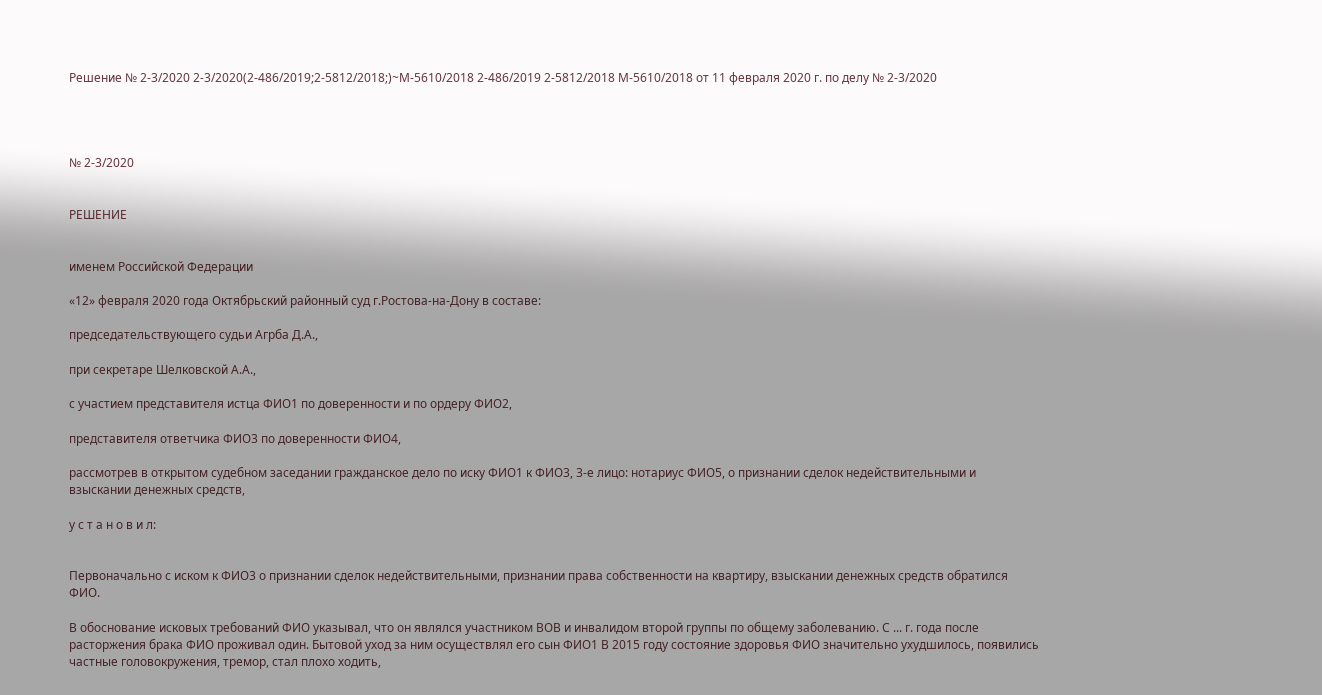Решение № 2-3/2020 2-3/2020(2-486/2019;2-5812/2018;)~М-5610/2018 2-486/2019 2-5812/2018 М-5610/2018 от 11 февраля 2020 г. по делу № 2-3/2020




№ 2-3/2020


РЕШЕНИЕ


именем Российской Федерации

«12» февраля 2020 года Октябрьский районный суд г.Ростова-на-Дону в составе:

председательствующего судьи Агрба Д.А.,

при секретаре Шелковской А.А.,

с участием представителя истца ФИО1 по доверенности и по ордеру ФИО2,

представителя ответчика ФИО3 по доверенности ФИО4,

рассмотрев в открытом судебном заседании гражданское дело по иску ФИО1 к ФИО3, 3-е лицо: нотариус ФИО5, о признании сделок недействительными и взыскании денежных средств,

у с т а н о в и л:


Первоначально с иском к ФИО3 о признании сделок недействительными, признании права собственности на квартиру, взыскании денежных средств обратился ФИО.

В обоснование исковых требований ФИО указывал, что он являлся участником ВОВ и инвалидом второй группы по общему заболеванию. С ... г. года после расторжения брака ФИО проживал один. Бытовой уход за ним осуществлял его сын ФИО1 В 2015 году состояние здоровья ФИО значительно ухудшилось, появились частные головокружения, тремор, стал плохо ходить,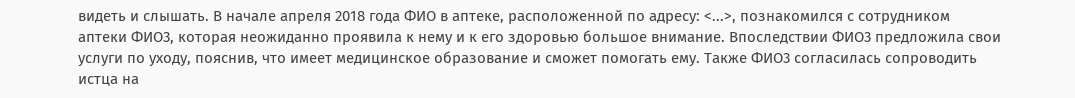видеть и слышать. В начале апреля 2018 года ФИО в аптеке, расположенной по адресу: <...>, познакомился с сотрудником аптеки ФИО3, которая неожиданно проявила к нему и к его здоровью большое внимание. Впоследствии ФИО3 предложила свои услуги по уходу, пояснив, что имеет медицинское образование и сможет помогать ему. Также ФИО3 согласилась сопроводить истца на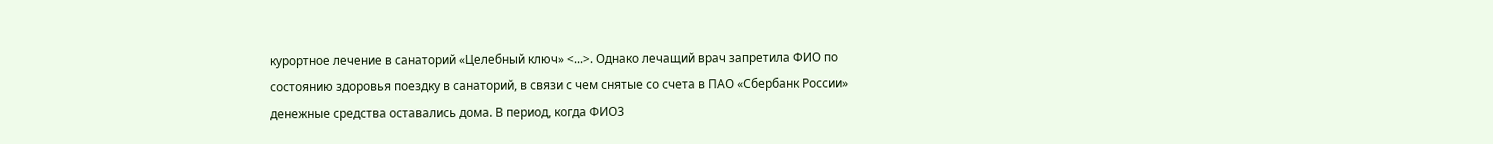курортное лечение в санаторий «Целебный ключ» <...>. Однако лечащий врач запретила ФИО по состоянию здоровья поездку в санаторий, в связи с чем снятые со счета в ПАО «Сбербанк России» денежные средства оставались дома. В период, когда ФИО3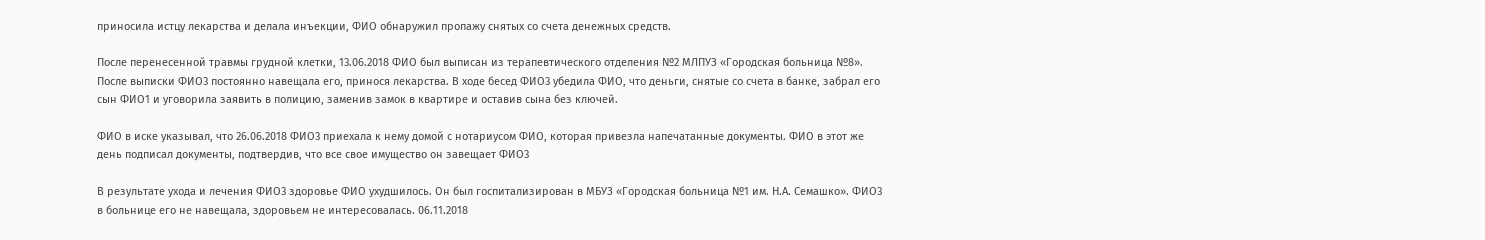приносила истцу лекарства и делала инъекции, ФИО обнаружил пропажу снятых со счета денежных средств.

После перенесенной травмы грудной клетки, 13.06.2018 ФИО был выписан из терапевтического отделения №2 МЛПУЗ «Городская больница №8». После выписки ФИО3 постоянно навещала его, принося лекарства. В ходе бесед ФИО3 убедила ФИО, что деньги, снятые со счета в банке, забрал его сын ФИО1 и уговорила заявить в полицию, заменив замок в квартире и оставив сына без ключей.

ФИО в иске указывал, что 26.06.2018 ФИО3 приехала к нему домой с нотариусом ФИО, которая привезла напечатанные документы. ФИО в этот же день подписал документы, подтвердив, что все свое имущество он завещает ФИО3

В результате ухода и лечения ФИО3 здоровье ФИО ухудшилось. Он был госпитализирован в МБУЗ «Городская больница №1 им. Н.А. Семашко». ФИО3 в больнице его не навещала, здоровьем не интересовалась. 06.11.2018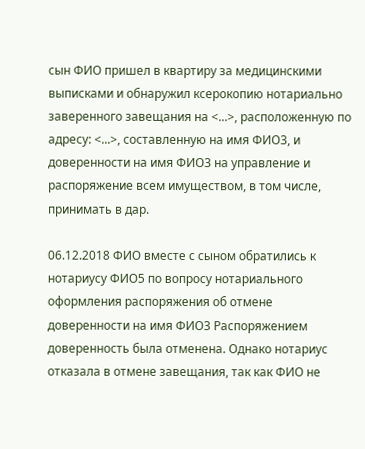сын ФИО пришел в квартиру за медицинскими выписками и обнаружил ксерокопию нотариально заверенного завещания на <...>, расположенную по адресу: <...>, составленную на имя ФИО3, и доверенности на имя ФИО3 на управление и распоряжение всем имуществом, в том числе, принимать в дар.

06.12.2018 ФИО вместе с сыном обратились к нотариусу ФИО5 по вопросу нотариального оформления распоряжения об отмене доверенности на имя ФИО3 Распоряжением доверенность была отменена. Однако нотариус отказала в отмене завещания, так как ФИО не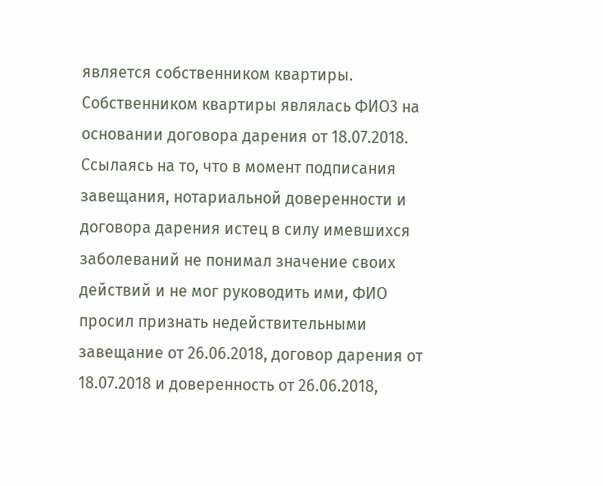является собственником квартиры. Собственником квартиры являлась ФИО3 на основании договора дарения от 18.07.2018. Ссылаясь на то, что в момент подписания завещания, нотариальной доверенности и договора дарения истец в силу имевшихся заболеваний не понимал значение своих действий и не мог руководить ими, ФИО просил признать недействительными завещание от 26.06.2018, договор дарения от 18.07.2018 и доверенность от 26.06.2018,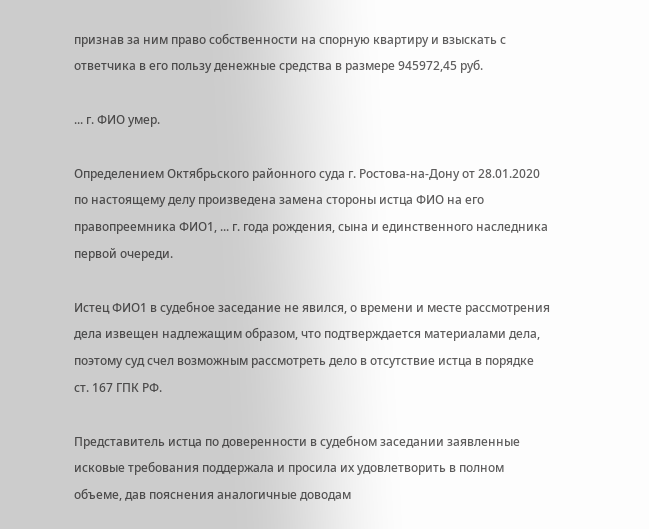признав за ним право собственности на спорную квартиру и взыскать с ответчика в его пользу денежные средства в размере 945972,45 руб.

... г. ФИО умер.

Определением Октябрьского районного суда г. Ростова-на-Дону от 28.01.2020 по настоящему делу произведена замена стороны истца ФИО на его правопреемника ФИО1, ... г. года рождения, сына и единственного наследника первой очереди.

Истец ФИО1 в судебное заседание не явился, о времени и месте рассмотрения дела извещен надлежащим образом, что подтверждается материалами дела, поэтому суд счел возможным рассмотреть дело в отсутствие истца в порядке ст. 167 ГПК РФ.

Представитель истца по доверенности в судебном заседании заявленные исковые требования поддержала и просила их удовлетворить в полном объеме, дав пояснения аналогичные доводам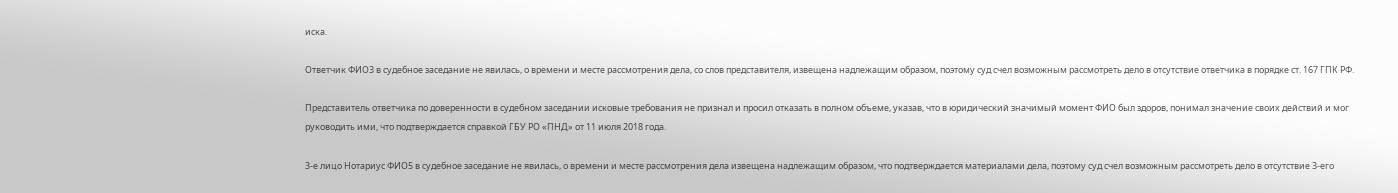иска.

Ответчик ФИО3 в судебное заседание не явилась, о времени и месте рассмотрения дела, со слов представителя, извещена надлежащим образом, поэтому суд счел возможным рассмотреть дело в отсутствие ответчика в порядке ст. 167 ГПК РФ.

Представитель ответчика по доверенности в судебном заседании исковые требования не признал и просил отказать в полном объеме, указав, что в юридический значимый момент ФИО был здоров, понимал значение своих действий и мог руководить ими, что подтверждается справкой ГБУ РО «ПНД» от 11 июля 2018 года.

3-е лицо Нотариус ФИО5 в судебное заседание не явилась, о времени и месте рассмотрения дела извещена надлежащим образом, что подтверждается материалами дела, поэтому суд счел возможным рассмотреть дело в отсутствие 3-его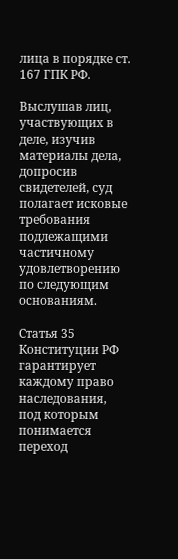лица в порядке ст. 167 ГПК РФ.

Выслушав лиц, участвующих в деле, изучив материалы дела, допросив свидетелей, суд полагает исковые требования подлежащими частичному удовлетворению по следующим основаниям.

Статья 35 Конституции РФ гарантирует каждому право наследования, под которым понимается переход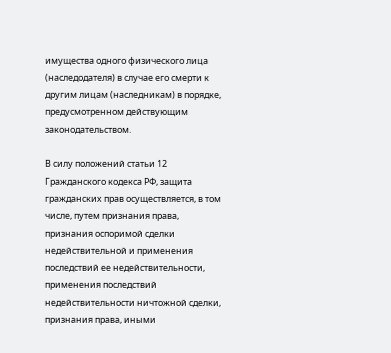имущества одного физического лица (наследодателя) в случае его смерти к другим лицам (наследникам) в порядке, предусмотренном действующим законодательством.

В силу положений статьи 12 Гражданского кодекса РФ, защита гражданских прав осуществляется, в том числе, путем признания права, признания оспоримой сделки недействительной и применения последствий ее недействительности, применения последствий недействительности ничтожной сделки, признания права, иными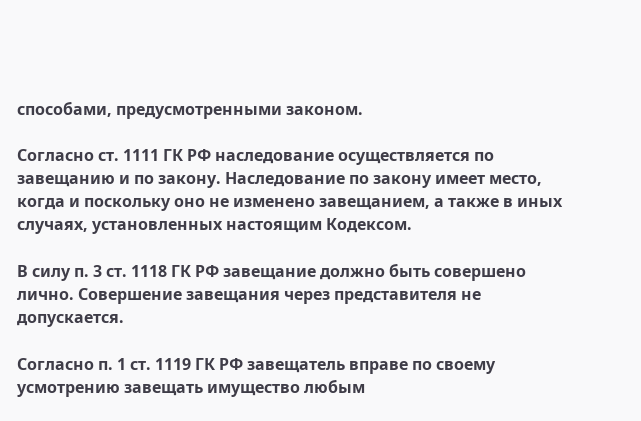способами, предусмотренными законом.

Согласно ст. 1111 ГК РФ наследование осуществляется по завещанию и по закону. Наследование по закону имеет место, когда и поскольку оно не изменено завещанием, а также в иных случаях, установленных настоящим Кодексом.

В силу п. 3 ст. 1118 ГК РФ завещание должно быть совершено лично. Совершение завещания через представителя не допускается.

Согласно п. 1 ст. 1119 ГК РФ завещатель вправе по своему усмотрению завещать имущество любым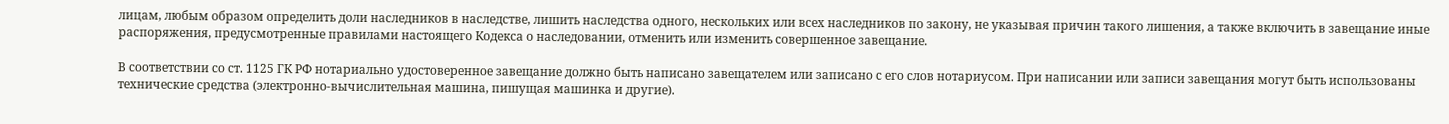лицам, любым образом определить доли наследников в наследстве, лишить наследства одного, нескольких или всех наследников по закону, не указывая причин такого лишения, а также включить в завещание иные распоряжения, предусмотренные правилами настоящего Кодекса о наследовании, отменить или изменить совершенное завещание.

В соответствии со ст. 1125 ГК РФ нотариально удостоверенное завещание должно быть написано завещателем или записано с его слов нотариусом. При написании или записи завещания могут быть использованы технические средства (электронно-вычислительная машина, пишущая машинка и другие).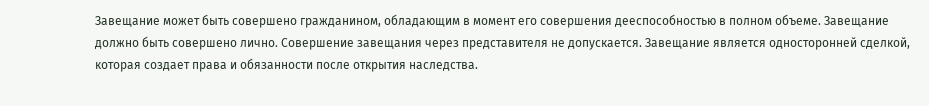Завещание может быть совершено гражданином, обладающим в момент его совершения дееспособностью в полном объеме. Завещание должно быть совершено лично. Совершение завещания через представителя не допускается. Завещание является односторонней сделкой, которая создает права и обязанности после открытия наследства.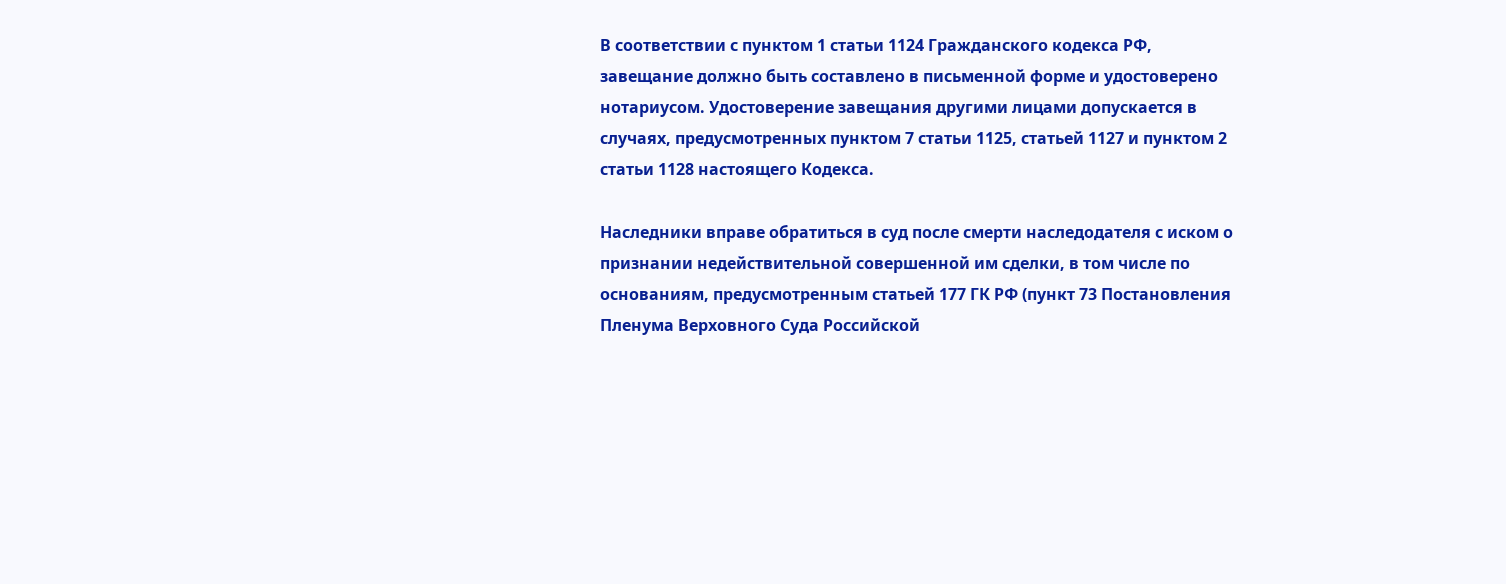В соответствии с пунктом 1 статьи 1124 Гражданского кодекса РФ, завещание должно быть составлено в письменной форме и удостоверено нотариусом. Удостоверение завещания другими лицами допускается в случаях, предусмотренных пунктом 7 статьи 1125, статьей 1127 и пунктом 2 статьи 1128 настоящего Кодекса.

Наследники вправе обратиться в суд после смерти наследодателя с иском о признании недействительной совершенной им сделки, в том числе по основаниям, предусмотренным статьей 177 ГК РФ (пункт 73 Постановления Пленума Верховного Суда Российской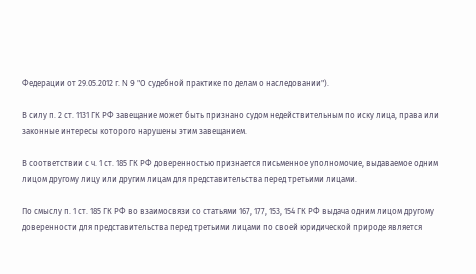Федерации от 29.05.2012 г. N 9 "О судебной практике по делам о наследовании").

В силу п. 2 ст. 1131 ГК РФ завещание может быть признано судом недействительным по иску лица, права или законные интересы которого нарушены этим завещанием.

В соответствии с ч. 1 ст. 185 ГК РФ доверенностью признается письменное уполномочие, выдаваемое одним лицом другому лицу или другим лицам для представительства перед третьими лицами.

По смыслу п. 1 ст. 185 ГК РФ во взаимосвязи со статьями 167, 177, 153, 154 ГК РФ выдача одним лицом другому доверенности для представительства перед третьими лицами по своей юридической природе является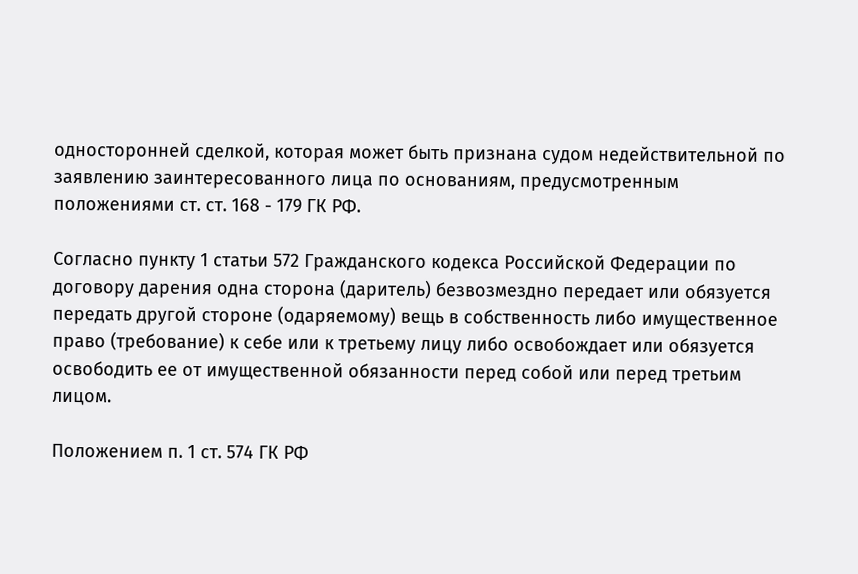односторонней сделкой, которая может быть признана судом недействительной по заявлению заинтересованного лица по основаниям, предусмотренным положениями ст. ст. 168 - 179 ГК РФ.

Согласно пункту 1 статьи 572 Гражданского кодекса Российской Федерации по договору дарения одна сторона (даритель) безвозмездно передает или обязуется передать другой стороне (одаряемому) вещь в собственность либо имущественное право (требование) к себе или к третьему лицу либо освобождает или обязуется освободить ее от имущественной обязанности перед собой или перед третьим лицом.

Положением п. 1 ст. 574 ГК РФ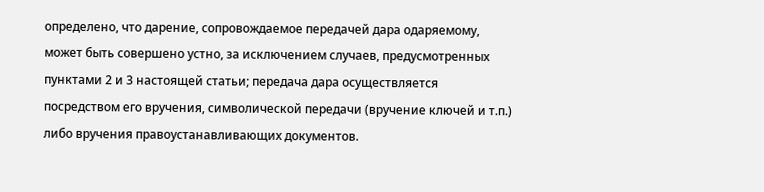определено, что дарение, сопровождаемое передачей дара одаряемому, может быть совершено устно, за исключением случаев, предусмотренных пунктами 2 и 3 настоящей статьи; передача дара осуществляется посредством его вручения, символической передачи (вручение ключей и т.п.) либо вручения правоустанавливающих документов.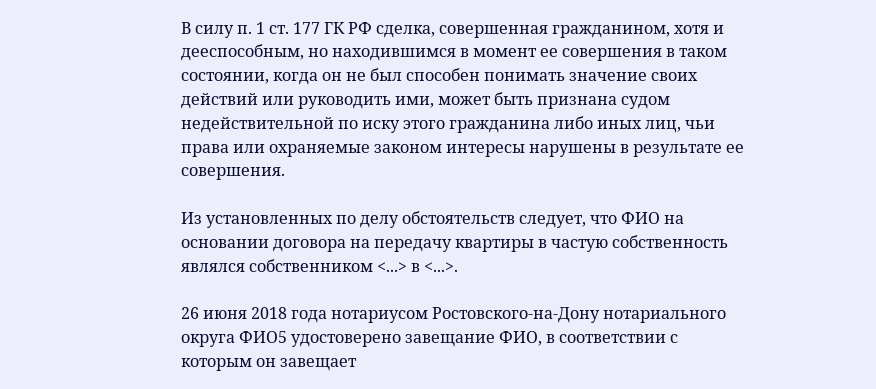В силу п. 1 ст. 177 ГК РФ сделка, совершенная гражданином, хотя и дееспособным, но находившимся в момент ее совершения в таком состоянии, когда он не был способен понимать значение своих действий или руководить ими, может быть признана судом недействительной по иску этого гражданина либо иных лиц, чьи права или охраняемые законом интересы нарушены в результате ее совершения.

Из установленных по делу обстоятельств следует, что ФИО на основании договора на передачу квартиры в частую собственность являлся собственником <...> в <...>.

26 июня 2018 года нотариусом Ростовского-на-Дону нотариального округа ФИО5 удостоверено завещание ФИО, в соответствии с которым он завещает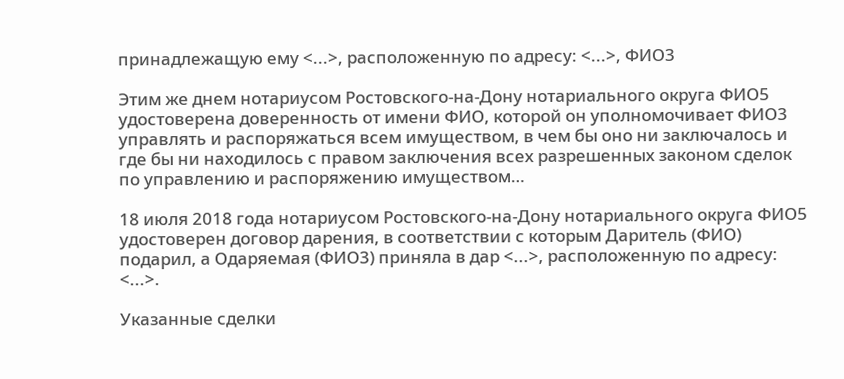принадлежащую ему <...>, расположенную по адресу: <...>, ФИО3

Этим же днем нотариусом Ростовского-на-Дону нотариального округа ФИО5 удостоверена доверенность от имени ФИО, которой он уполномочивает ФИО3 управлять и распоряжаться всем имуществом, в чем бы оно ни заключалось и где бы ни находилось с правом заключения всех разрешенных законом сделок по управлению и распоряжению имуществом…

18 июля 2018 года нотариусом Ростовского-на-Дону нотариального округа ФИО5 удостоверен договор дарения, в соответствии с которым Даритель (ФИО) подарил, а Одаряемая (ФИО3) приняла в дар <...>, расположенную по адресу: <...>.

Указанные сделки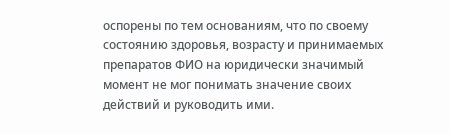оспорены по тем основаниям, что по своему состоянию здоровья, возрасту и принимаемых препаратов ФИО на юридически значимый момент не мог понимать значение своих действий и руководить ими.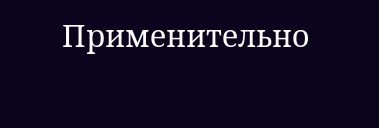Применительно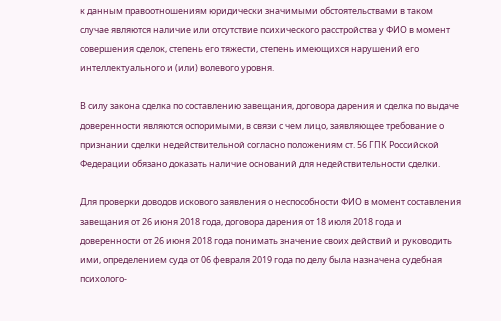к данным правоотношениям юридически значимыми обстоятельствами в таком случае являются наличие или отсутствие психического расстройства у ФИО в момент совершения сделок, степень его тяжести, степень имеющихся нарушений его интеллектуального и (или) волевого уровня.

В силу закона сделка по составлению завещания, договора дарения и сделка по выдаче доверенности являются оспоримыми, в связи с чем лицо, заявляющее требование о признании сделки недействительной согласно положениям ст. 56 ГПК Российской Федерации обязано доказать наличие оснований для недействительности сделки.

Для проверки доводов искового заявления о неспособности ФИО в момент составления завещания от 26 июня 2018 года, договора дарения от 18 июля 2018 года и доверенности от 26 июня 2018 года понимать значение своих действий и руководить ими, определением суда от 06 февраля 2019 года по делу была назначена судебная психолого-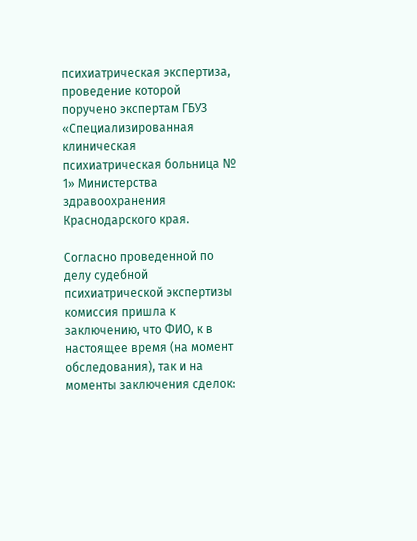психиатрическая экспертиза, проведение которой поручено экспертам ГБУЗ «Специализированная клиническая психиатрическая больница № 1» Министерства здравоохранения Краснодарского края.

Согласно проведенной по делу судебной психиатрической экспертизы комиссия пришла к заключению, что ФИО, к в настоящее время (на момент обследования), так и на моменты заключения сделок: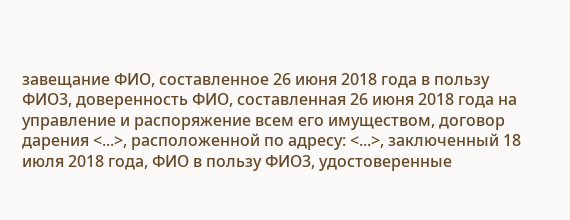завещание ФИО, составленное 26 июня 2018 года в пользу ФИО3, доверенность ФИО, составленная 26 июня 2018 года на управление и распоряжение всем его имуществом, договор дарения <...>, расположенной по адресу: <...>, заключенный 18 июля 2018 года, ФИО в пользу ФИО3, удостоверенные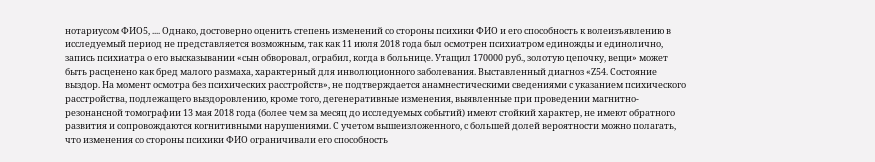нотариусом ФИО5, .... Однако, достоверно оценить степень изменений со стороны психики ФИО и его способность к волеизъявлению в исследуемый период не представляется возможным, так как 11 июля 2018 года был осмотрен психиатром единожды и единолично, запись психиатра о его высказывании «сын обворовал, ограбил, когда в больнице. Утащил 170000 руб., золотую цепочку, вещи» может быть расценено как бред малого размаха, характерный для инволюционного заболевания. Выставленный диагноз «Z54. Состояние выздор. На момент осмотра без психических расстройств», не подтверждается анамнестическими сведениями с указанием психического расстройства, подлежащего выздоровлению, кроме того, дегенеративные изменения, выявленные при проведении магнитно-резонансной томографии 13 мая 2018 года (более чем за месяц до исследуемых событий) имеют стойкий характер, не имеют обратного развития и сопровождаются когнитивными нарушениями. С учетом вышеизложенного, с большей долей вероятности можно полагать, что изменения со стороны психики ФИО ограничивали его способность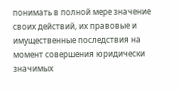понимать в полной мере значение своих действий, их правовые и имущественные последствия на момент совершения юридически значимых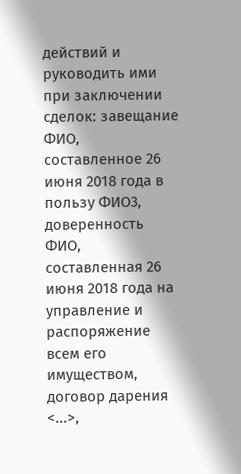действий и руководить ими при заключении сделок: завещание ФИО, составленное 26 июня 2018 года в пользу ФИО3, доверенность ФИО, составленная 26 июня 2018 года на управление и распоряжение всем его имуществом, договор дарения <...>,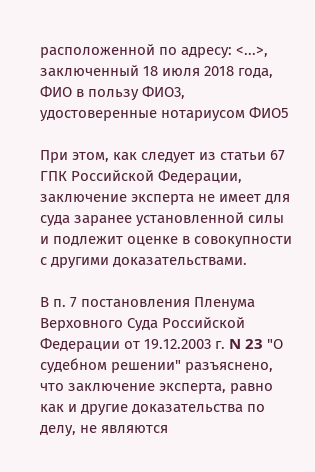расположенной по адресу: <...>, заключенный 18 июля 2018 года, ФИО в пользу ФИО3, удостоверенные нотариусом ФИО5

При этом, как следует из статьи 67 ГПК Российской Федерации, заключение эксперта не имеет для суда заранее установленной силы и подлежит оценке в совокупности с другими доказательствами.

В п. 7 постановления Пленума Верховного Суда Российской Федерации от 19.12.2003 г. N 23 "О судебном решении" разъяснено, что заключение эксперта, равно как и другие доказательства по делу, не являются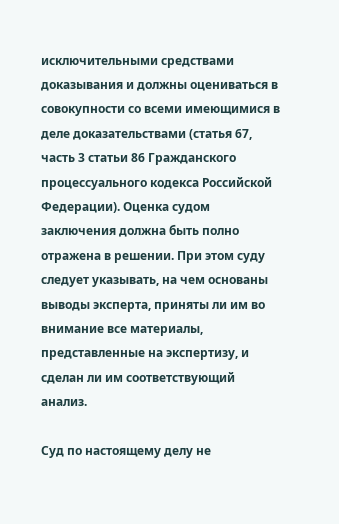исключительными средствами доказывания и должны оцениваться в совокупности со всеми имеющимися в деле доказательствами (статья 67, часть 3 статьи 86 Гражданского процессуального кодекса Российской Федерации). Оценка судом заключения должна быть полно отражена в решении. При этом суду следует указывать, на чем основаны выводы эксперта, приняты ли им во внимание все материалы, представленные на экспертизу, и сделан ли им соответствующий анализ.

Суд по настоящему делу не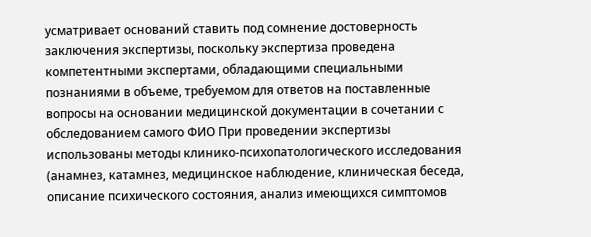усматривает оснований ставить под сомнение достоверность заключения экспертизы, поскольку экспертиза проведена компетентными экспертами, обладающими специальными познаниями в объеме, требуемом для ответов на поставленные вопросы на основании медицинской документации в сочетании с обследованием самого ФИО При проведении экспертизы использованы методы клинико-психопатологического исследования (анамнез, катамнез, медицинское наблюдение, клиническая беседа, описание психического состояния, анализ имеющихся симптомов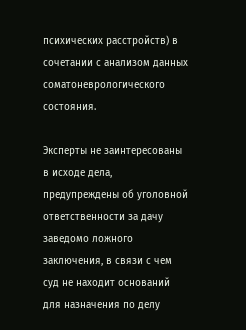психических расстройств) в сочетании с анализом данных соматоневрологического состояния.

Эксперты не заинтересованы в исходе дела, предупреждены об уголовной ответственности за дачу заведомо ложного заключения, в связи с чем суд не находит оснований для назначения по делу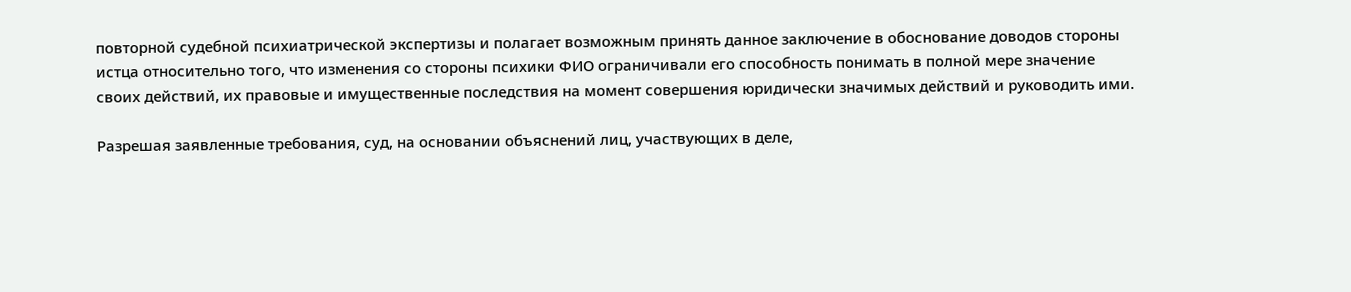повторной судебной психиатрической экспертизы и полагает возможным принять данное заключение в обоснование доводов стороны истца относительно того, что изменения со стороны психики ФИО ограничивали его способность понимать в полной мере значение своих действий, их правовые и имущественные последствия на момент совершения юридически значимых действий и руководить ими.

Разрешая заявленные требования, суд, на основании объяснений лиц, участвующих в деле,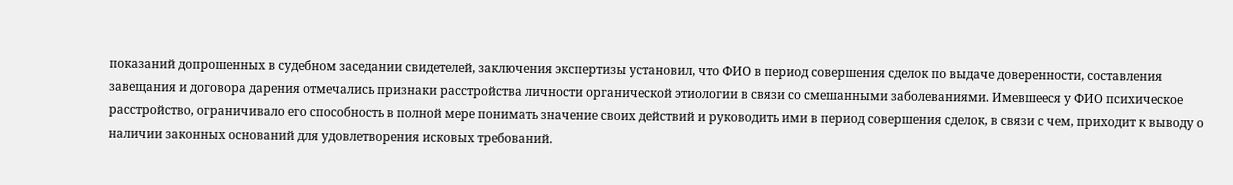показаний допрошенных в судебном заседании свидетелей, заключения экспертизы установил, что ФИО в период совершения сделок по выдаче доверенности, составления завещания и договора дарения отмечались признаки расстройства личности органической этиологии в связи со смешанными заболеваниями. Имевшееся у ФИО психическое расстройство, ограничивало его способность в полной мере понимать значение своих действий и руководить ими в период совершения сделок, в связи с чем, приходит к выводу о наличии законных оснований для удовлетворения исковых требований.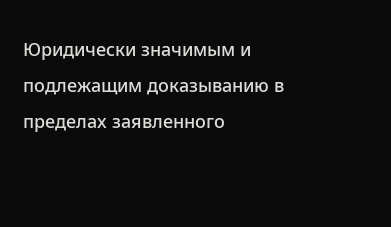Юридически значимым и подлежащим доказыванию в пределах заявленного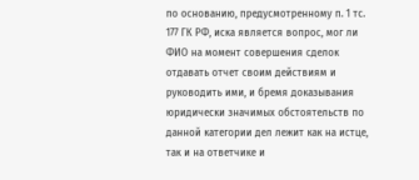по основанию, предусмотренному п. 1 тс. 177 ГК РФ, иска является вопрос, мог ли ФИО на момент совершения сделок отдавать отчет своим действиям и руководить ими, и бремя доказывания юридически значимых обстоятельств по данной категории дел лежит как на истце, так и на ответчике и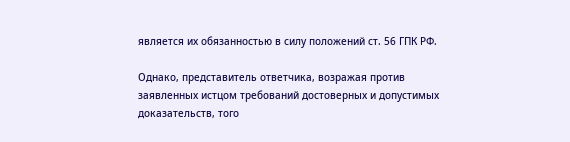является их обязанностью в силу положений ст. 56 ГПК РФ.

Однако, представитель ответчика, возражая против заявленных истцом требований достоверных и допустимых доказательств, того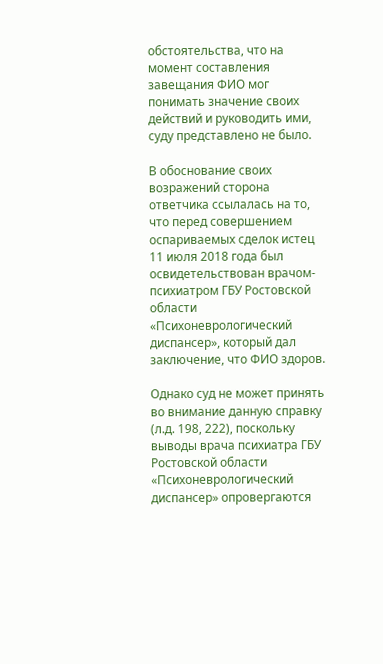обстоятельства, что на момент составления завещания ФИО мог понимать значение своих действий и руководить ими, суду представлено не было.

В обоснование своих возражений сторона ответчика ссылалась на то, что перед совершением оспариваемых сделок истец 11 июля 2018 года был освидетельствован врачом-психиатром ГБУ Ростовской области «Психоневрологический диспансер», который дал заключение, что ФИО здоров.

Однако суд не может принять во внимание данную справку (л.д. 198, 222), поскольку выводы врача психиатра ГБУ Ростовской области «Психоневрологический диспансер» опровергаются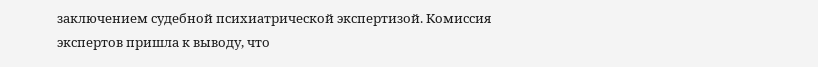заключением судебной психиатрической экспертизой. Комиссия экспертов пришла к выводу, что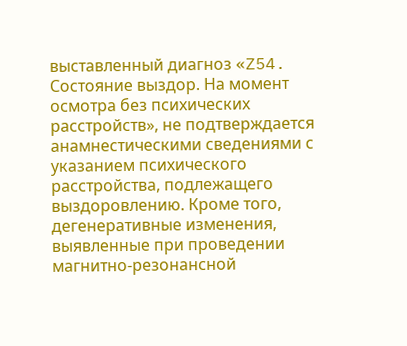выставленный диагноз «Z54. Состояние выздор. На момент осмотра без психических расстройств», не подтверждается анамнестическими сведениями с указанием психического расстройства, подлежащего выздоровлению. Кроме того, дегенеративные изменения, выявленные при проведении магнитно-резонансной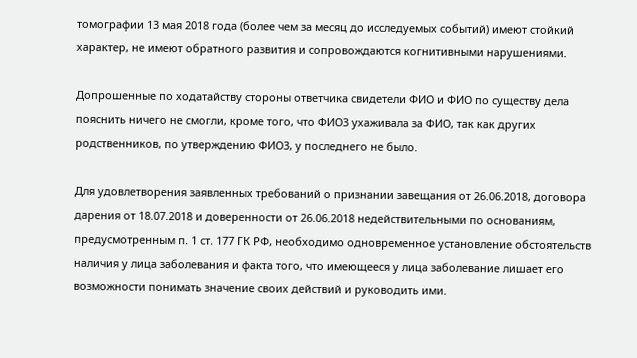томографии 13 мая 2018 года (более чем за месяц до исследуемых событий) имеют стойкий характер, не имеют обратного развития и сопровождаются когнитивными нарушениями.

Допрошенные по ходатайству стороны ответчика свидетели ФИО и ФИО по существу дела пояснить ничего не смогли, кроме того, что ФИО3 ухаживала за ФИО, так как других родственников, по утверждению ФИО3, у последнего не было.

Для удовлетворения заявленных требований о признании завещания от 26.06.2018, договора дарения от 18.07.2018 и доверенности от 26.06.2018 недействительными по основаниям, предусмотренным п. 1 ст. 177 ГК РФ, необходимо одновременное установление обстоятельств наличия у лица заболевания и факта того, что имеющееся у лица заболевание лишает его возможности понимать значение своих действий и руководить ими.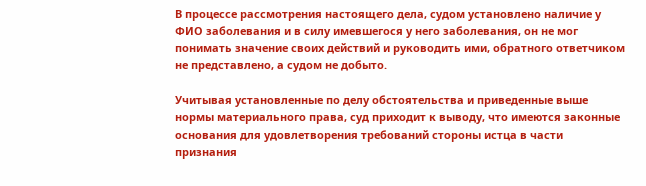В процессе рассмотрения настоящего дела, судом установлено наличие у ФИО заболевания и в силу имевшегося у него заболевания, он не мог понимать значение своих действий и руководить ими, обратного ответчиком не представлено, а судом не добыто.

Учитывая установленные по делу обстоятельства и приведенные выше нормы материального права, суд приходит к выводу, что имеются законные основания для удовлетворения требований стороны истца в части признания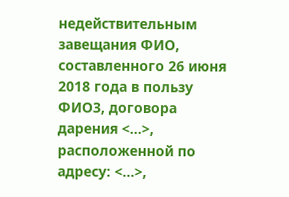недействительным завещания ФИО, составленного 26 июня 2018 года в пользу ФИО3, договора дарения <...>, расположенной по адресу: <...>,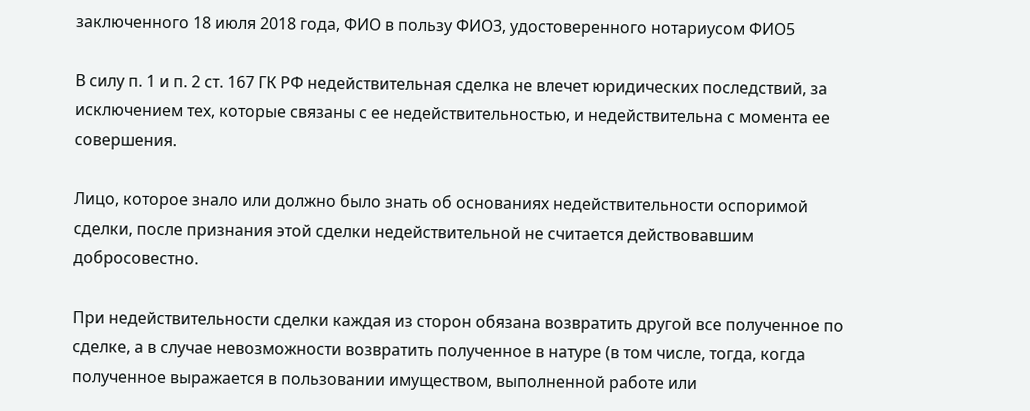заключенного 18 июля 2018 года, ФИО в пользу ФИО3, удостоверенного нотариусом ФИО5

В силу п. 1 и п. 2 ст. 167 ГК РФ недействительная сделка не влечет юридических последствий, за исключением тех, которые связаны с ее недействительностью, и недействительна с момента ее совершения.

Лицо, которое знало или должно было знать об основаниях недействительности оспоримой сделки, после признания этой сделки недействительной не считается действовавшим добросовестно.

При недействительности сделки каждая из сторон обязана возвратить другой все полученное по сделке, а в случае невозможности возвратить полученное в натуре (в том числе, тогда, когда полученное выражается в пользовании имуществом, выполненной работе или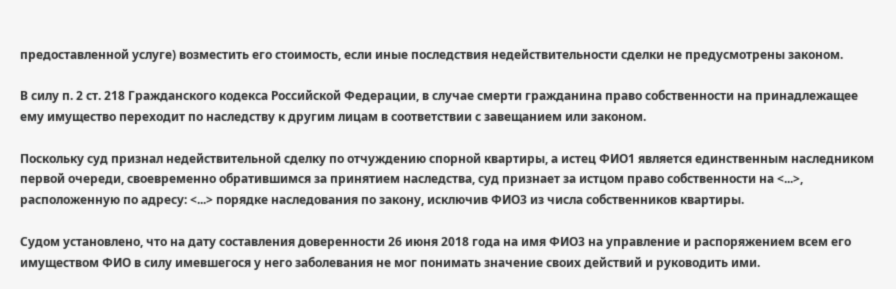предоставленной услуге) возместить его стоимость, если иные последствия недействительности сделки не предусмотрены законом.

В силу п. 2 ст. 218 Гражданского кодекса Российской Федерации, в случае смерти гражданина право собственности на принадлежащее ему имущество переходит по наследству к другим лицам в соответствии с завещанием или законом.

Поскольку суд признал недействительной сделку по отчуждению спорной квартиры, а истец ФИО1 является единственным наследником первой очереди, своевременно обратившимся за принятием наследства, суд признает за истцом право собственности на <...>, расположенную по адресу: <...> порядке наследования по закону, исключив ФИО3 из числа собственников квартиры.

Судом установлено, что на дату составления доверенности 26 июня 2018 года на имя ФИО3 на управление и распоряжением всем его имуществом ФИО в силу имевшегося у него заболевания не мог понимать значение своих действий и руководить ими.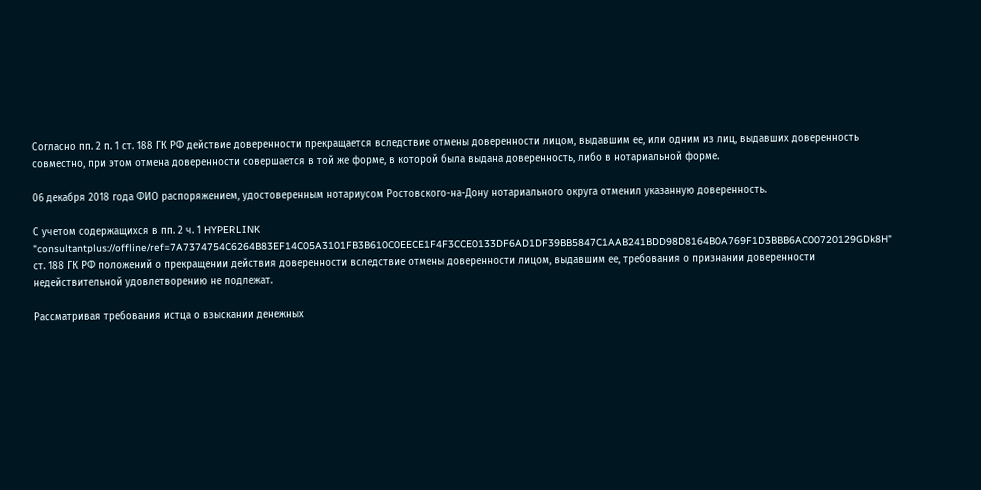Согласно пп. 2 п. 1 ст. 188 ГК РФ действие доверенности прекращается вследствие отмены доверенности лицом, выдавшим ее, или одним из лиц, выдавших доверенность совместно, при этом отмена доверенности совершается в той же форме, в которой была выдана доверенность, либо в нотариальной форме.

06 декабря 2018 года ФИО распоряжением, удостоверенным нотариусом Ростовского-на-Дону нотариального округа отменил указанную доверенность.

С учетом содержащихся в пп. 2 ч. 1 HYPERLINK "consultantplus://offline/ref=7A7374754C6264B83EF14C05A3101FB3B610C0EECE1F4F3CCE0133DF6AD1DF39BB5847C1AAB241BDD98D8164B0A769F1D3BBB6AC00720129GDk8H" ст. 188 ГК РФ положений о прекращении действия доверенности вследствие отмены доверенности лицом, выдавшим ее, требования о признании доверенности недействительной удовлетворению не подлежат.

Рассматривая требования истца о взыскании денежных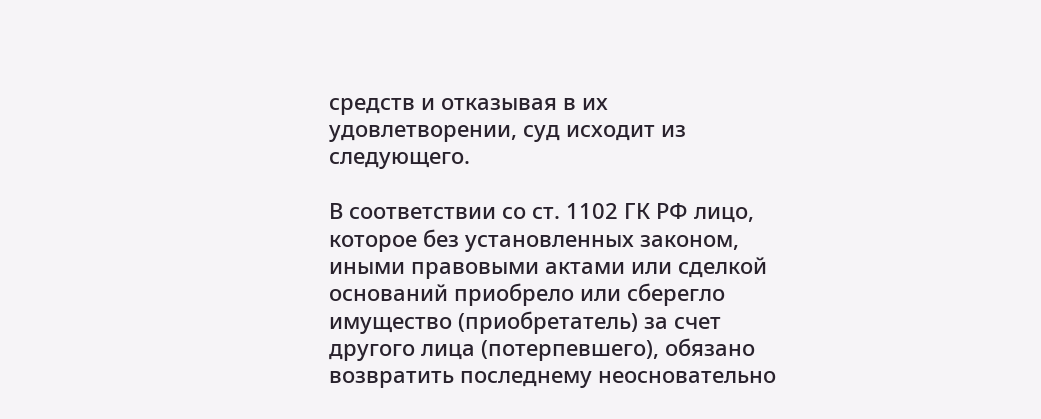средств и отказывая в их удовлетворении, суд исходит из следующего.

В соответствии со ст. 1102 ГК РФ лицо, которое без установленных законом, иными правовыми актами или сделкой оснований приобрело или сберегло имущество (приобретатель) за счет другого лица (потерпевшего), обязано возвратить последнему неосновательно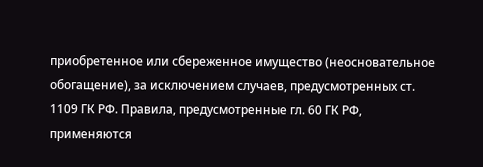приобретенное или сбереженное имущество (неосновательное обогащение), за исключением случаев, предусмотренных ст. 1109 ГК РФ. Правила, предусмотренные гл. 60 ГК РФ, применяются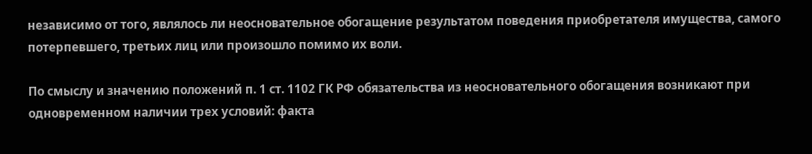независимо от того, являлось ли неосновательное обогащение результатом поведения приобретателя имущества, самого потерпевшего, третьих лиц или произошло помимо их воли.

По смыслу и значению положений п. 1 ст. 1102 ГК РФ обязательства из неосновательного обогащения возникают при одновременном наличии трех условий: факта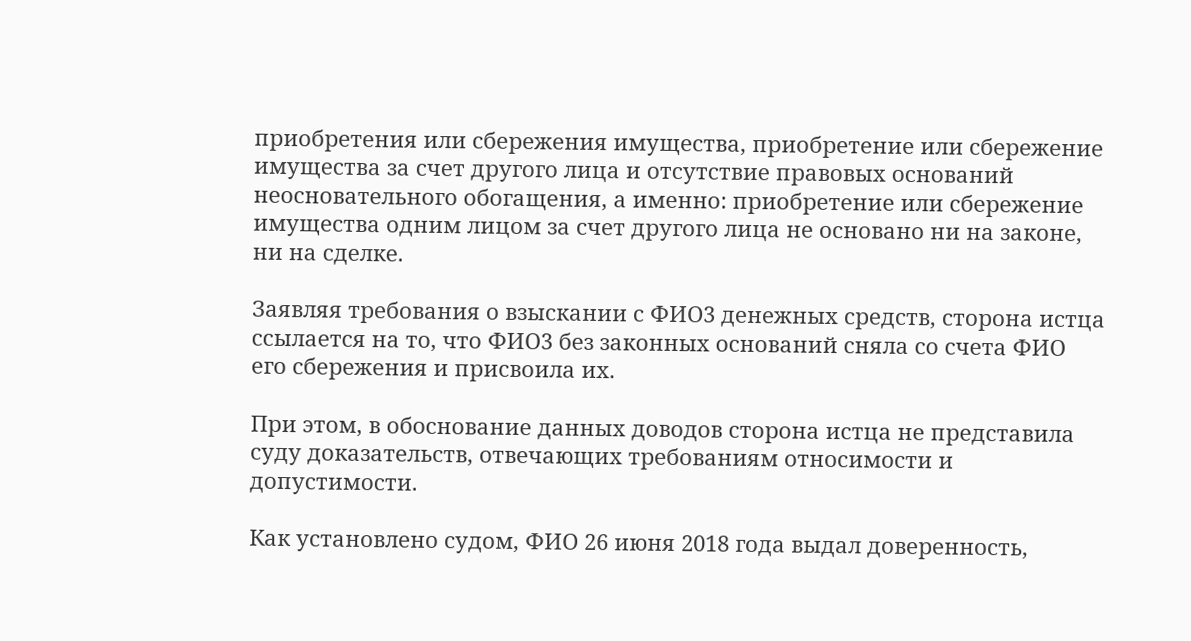приобретения или сбережения имущества, приобретение или сбережение имущества за счет другого лица и отсутствие правовых оснований неосновательного обогащения, а именно: приобретение или сбережение имущества одним лицом за счет другого лица не основано ни на законе, ни на сделке.

Заявляя требования о взыскании с ФИО3 денежных средств, сторона истца ссылается на то, что ФИО3 без законных оснований сняла со счета ФИО его сбережения и присвоила их.

При этом, в обоснование данных доводов сторона истца не представила суду доказательств, отвечающих требованиям относимости и допустимости.

Как установлено судом, ФИО 26 июня 2018 года выдал доверенность,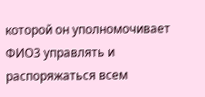которой он уполномочивает ФИО3 управлять и распоряжаться всем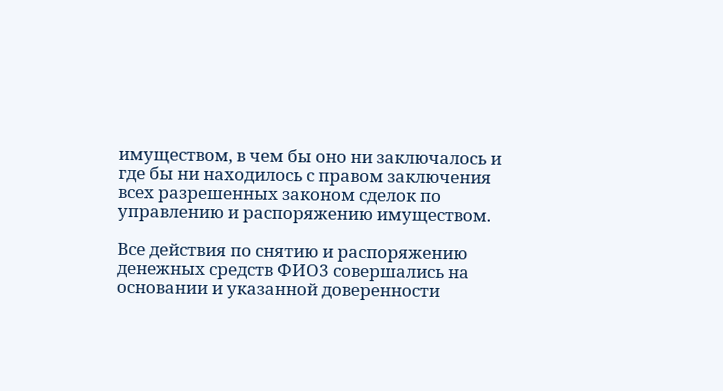имуществом, в чем бы оно ни заключалось и где бы ни находилось с правом заключения всех разрешенных законом сделок по управлению и распоряжению имуществом.

Все действия по снятию и распоряжению денежных средств ФИО3 совершались на основании и указанной доверенности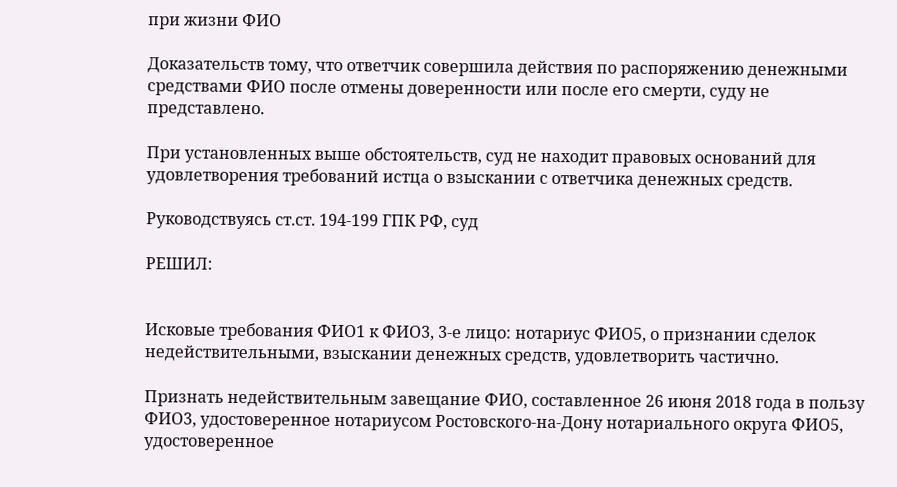при жизни ФИО

Доказательств тому, что ответчик совершила действия по распоряжению денежными средствами ФИО после отмены доверенности или после его смерти, суду не представлено.

При установленных выше обстоятельств, суд не находит правовых оснований для удовлетворения требований истца о взыскании с ответчика денежных средств.

Руководствуясь ст.ст. 194-199 ГПК РФ, суд

РЕШИЛ:


Исковые требования ФИО1 к ФИО3, 3-е лицо: нотариус ФИО5, о признании сделок недействительными, взыскании денежных средств, удовлетворить частично.

Признать недействительным завещание ФИО, составленное 26 июня 2018 года в пользу ФИО3, удостоверенное нотариусом Ростовского-на-Дону нотариального округа ФИО5, удостоверенное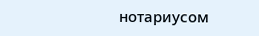нотариусом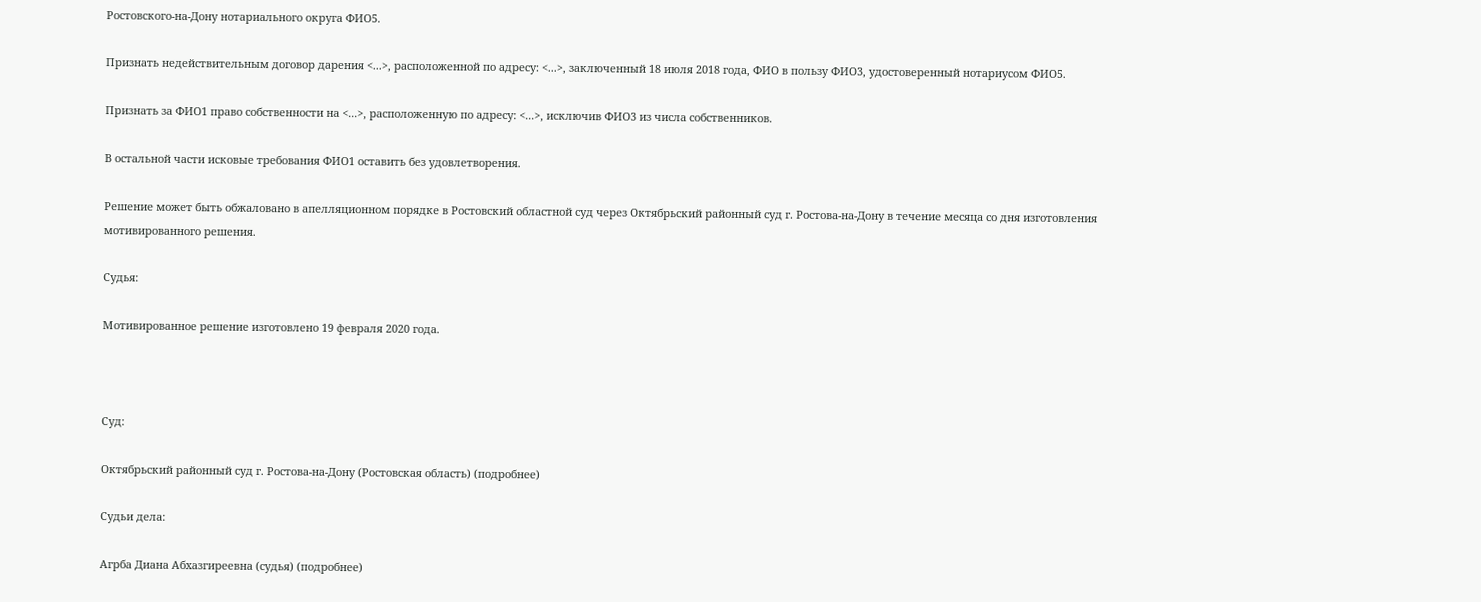Ростовского-на-Дону нотариального округа ФИО5.

Признать недействительным договор дарения <...>, расположенной по адресу: <...>, заключенный 18 июля 2018 года, ФИО в пользу ФИО3, удостоверенный нотариусом ФИО5.

Признать за ФИО1 право собственности на <...>, расположенную по адресу: <...>, исключив ФИО3 из числа собственников.

В остальной части исковые требования ФИО1 оставить без удовлетворения.

Решение может быть обжаловано в апелляционном порядке в Ростовский областной суд через Октябрьский районный суд г. Ростова-на-Дону в течение месяца со дня изготовления мотивированного решения.

Судья:

Мотивированное решение изготовлено 19 февраля 2020 года.



Суд:

Октябрьский районный суд г. Ростова-на-Дону (Ростовская область) (подробнее)

Судьи дела:

Агрба Диана Абхазгиреевна (судья) (подробнее)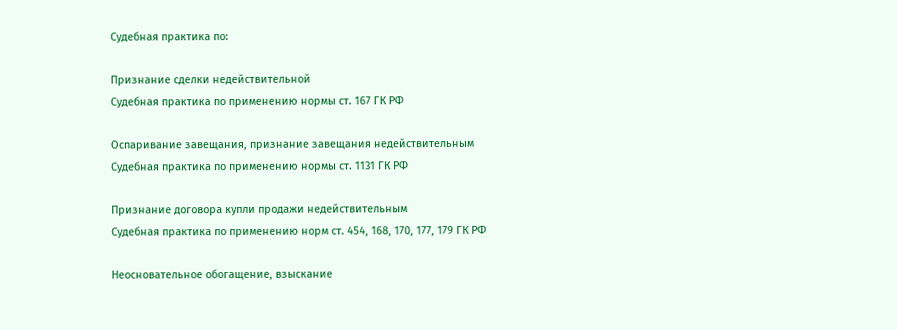Судебная практика по:

Признание сделки недействительной
Судебная практика по применению нормы ст. 167 ГК РФ

Оспаривание завещания, признание завещания недействительным
Судебная практика по применению нормы ст. 1131 ГК РФ

Признание договора купли продажи недействительным
Судебная практика по применению норм ст. 454, 168, 170, 177, 179 ГК РФ

Неосновательное обогащение, взыскание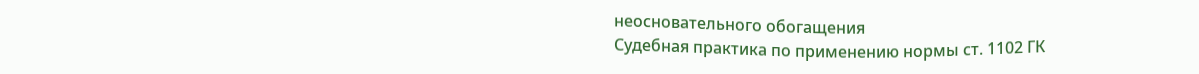неосновательного обогащения
Судебная практика по применению нормы ст. 1102 ГК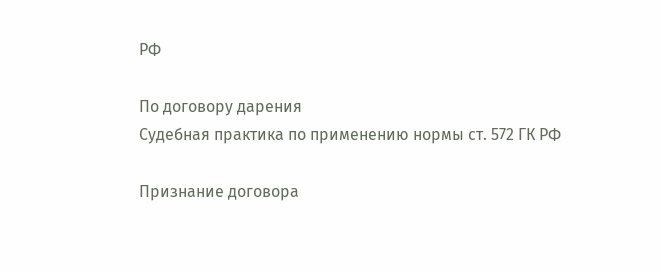РФ

По договору дарения
Судебная практика по применению нормы ст. 572 ГК РФ

Признание договора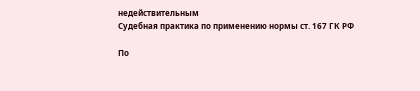недействительным
Судебная практика по применению нормы ст. 167 ГК РФ

По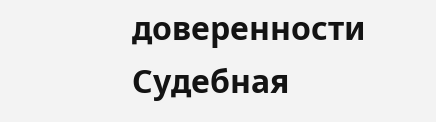доверенности
Судебная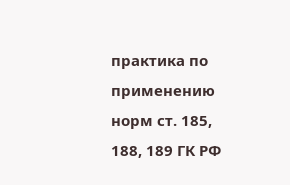практика по применению норм ст. 185, 188, 189 ГК РФ